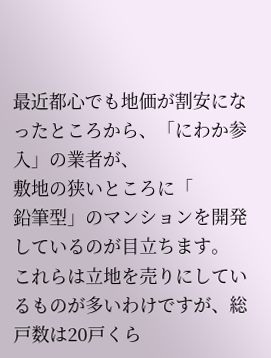最近都心でも地価が割安になったところから、「にわか参入」の業者が、
敷地の狭いところに「
鉛筆型」のマンションを開発しているのが目立ちます。
これらは立地を売りにしているものが多いわけですが、総戸数は20戸くら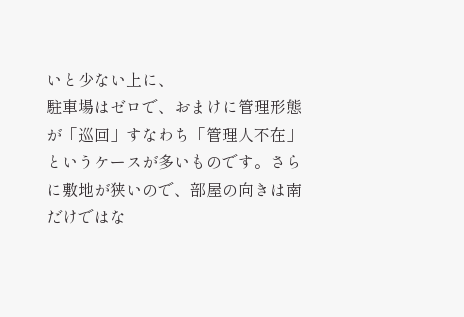いと少ない上に、
駐車場はゼロで、おまけに管理形態が「巡回」すなわち「管理人不在」
というケースが多いものです。さらに敷地が狭いので、部屋の向きは南だけではな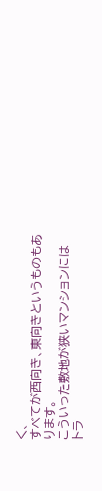く、
すべてが西向き、東向きというものもあります。
こういった敷地が狭いマンションには
トラ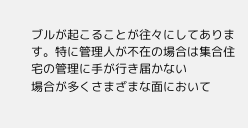ブルが起こることが往々にしてあります。特に管理人が不在の場合は集合住宅の管理に手が行き届かない
場合が多くさまざまな面において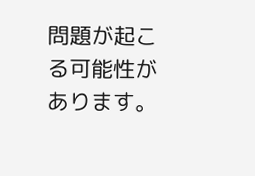問題が起こる可能性があります。